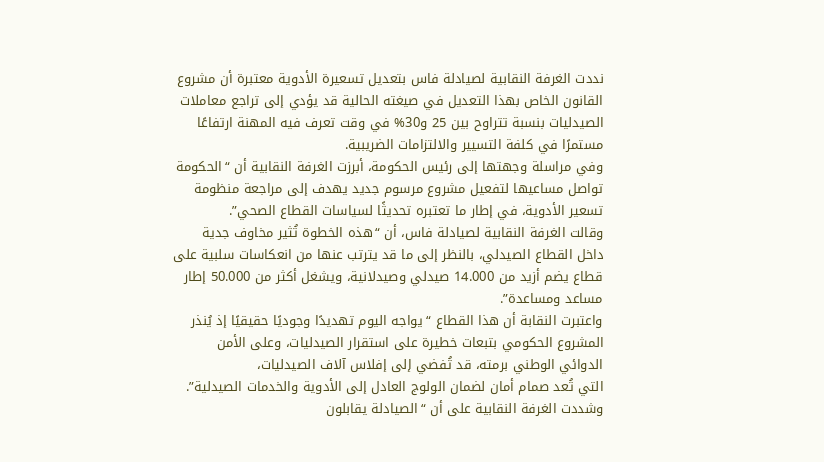نددت الغرفة النقابية لصيادلة فاس بتعديل تسعيرة الأدوية معتبرة أن مشروع القانون الخاص بهذا التعديل في صيغته الحالية قد يؤدي إلى تراجع معاملات الصيدليات بنسبة تتراوح بين 25 و30% في وقت تعرف فيه المهنة ارتفاعًا مستمرًا في كلفة التسيير والالتزامات الضريبية.
وفي مراسلة وجهتها إلى رئيس الحكومة، أبرزت الغرفة النقابية أن “الحكومة تواصل مساعيها لتفعيل مشروع مرسوم جديد يهدف إلى مراجعة منظومة تسعير الأدوية، في إطار ما تعتبره تحديثًا لسياسات القطاع الصحي”.
وقالت الغرفة النقابية لصيادلة فاس، أن “هذه الخطوة تُثير مخاوف جدية داخل القطاع الصيدلي، بالنظر إلى ما قد يترتب عنها من انعكاسات سلبية على قطاع يضم أزيد من 14.000 صيدلي وصيدلانية، ويشغل أكثر من 50.000 إطار مساعد ومساعدة”.
واعتبرت النقابة أن هذا القطاع “يواجه اليوم تهديدًا وجوديًا حقيقيًا إذ يُنذر المشروع الحكومي بتبعات خطيرة على استقرار الصيدليات، وعلى الأمن الدوائي الوطني برمته، قد تُفضي إلى إفلاس آلاف الصيدليات،
التي تُعد صمام أمان لضمان الولوج العادل إلى الأدوية والخدمات الصيدلية”.
وشددت الغرفة النقابية على أن “الصيادلة يقابلون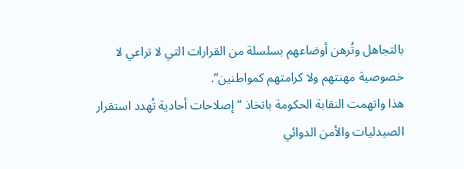بالتجاهل وتُرهن أوضاعهم بسلسلة من القرارات التي لا تراعي لا خصوصية مهنتهم ولا كرامتهم كمواطنين”.
هذا واتهمت النقابة الحكومة باتخاذ “إصلاحات أحادية تُهدد استقرار الصيدليات والأمن الدوائي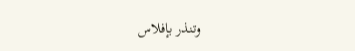وتنذر بإفلاس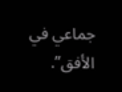جماعي في الأفق”.